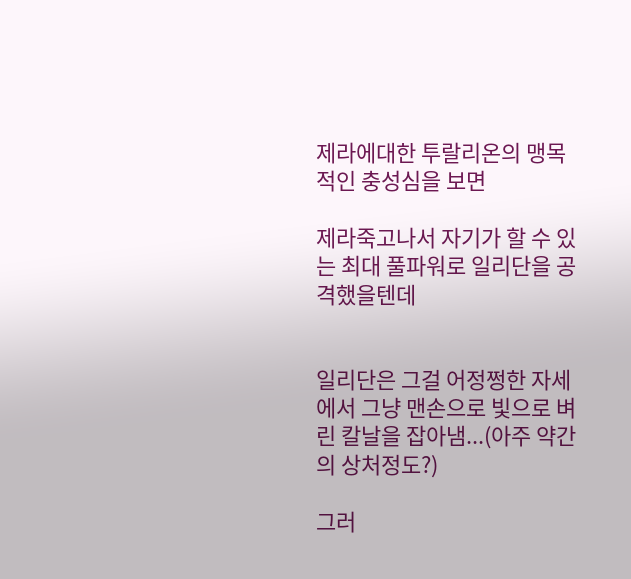제라에대한 투랄리온의 맹목적인 충성심을 보면

제라죽고나서 자기가 할 수 있는 최대 풀파워로 일리단을 공격했을텐데


일리단은 그걸 어정쩡한 자세에서 그냥 맨손으로 빛으로 벼린 칼날을 잡아냄...(아주 약간의 상처정도?)

그러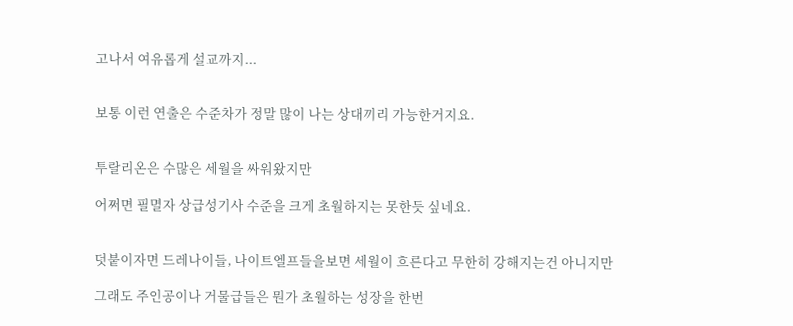고나서 여유롭게 설교까지...


보통 이런 연출은 수준차가 정말 많이 나는 상대끼리 가능한거지요.


투랄리온은 수많은 세월을 싸워왔지만

어쩌면 필멸자 상급성기사 수준을 크게 초월하지는 못한듯 싶네요.


덧붙이자면 드레나이들, 나이트엘프들을보면 세월이 흐른다고 무한히 강해지는건 아니지만

그래도 주인공이나 거물급들은 뭔가 초월하는 성장을 한번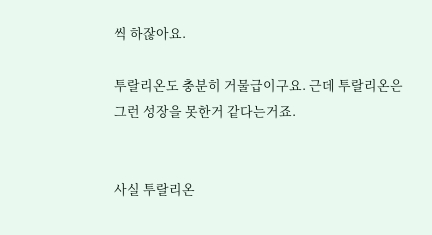씩 하잖아요.

투랄리온도 충분히 거물급이구요. 근데 투랄리온은 그런 성장을 못한거 같다는거죠.


사실 투랄리온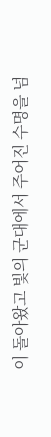이 돌아왔고 빛의 군대에서 주어진 수명을 넘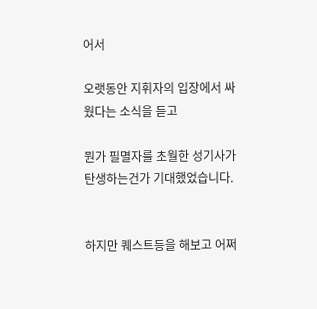어서

오랫동안 지휘자의 입장에서 싸웠다는 소식을 듣고

뭔가 필멸자를 초월한 성기사가 탄생하는건가 기대했었습니다.


하지만 퀘스트등을 해보고 어쩌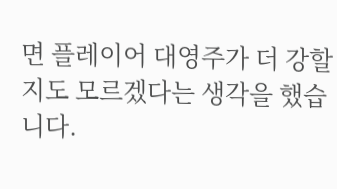면 플레이어 대영주가 더 강할지도 모르겠다는 생각을 했습니다.